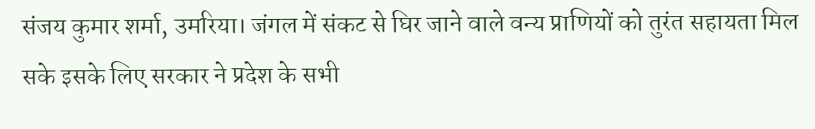संजय कुमार शर्मा, उमरिया। जंगल में संकट से घिर जाने वाले वन्य प्राणियों को तुरंत सहायता मिल सके इसके लिए सरकार ने प्रदेश के सभी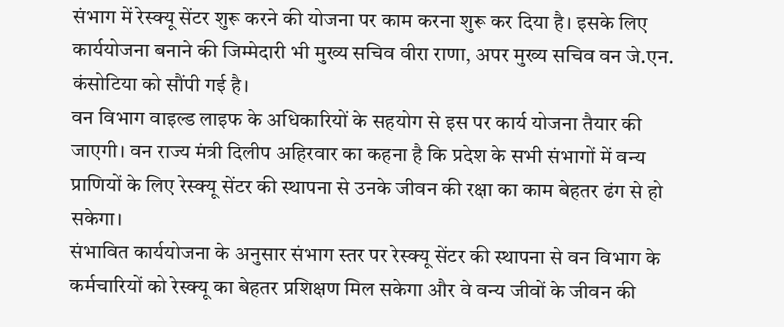संभाग में रेस्क्यू सेंटर शुरू करने की योजना पर काम करना शुरू कर दिया है। इसके लिए कार्ययोजना बनाने की जिम्मेदारी भी मुख्य सचिव वीरा राणा, अपर मुख्य सचिव वन जे.एन. कंसोटिया को सौंपी गई है।
वन विभाग वाइल्ड लाइफ के अधिकारियों के सहयोग से इस पर कार्य योजना तैयार की जाएगी। वन राज्य मंत्री दिलीप अहिरवार का कहना है कि प्रदेश के सभी संभागों में वन्य प्राणियों के लिए रेस्क्यू सेंटर की स्थापना से उनके जीवन की रक्षा का काम बेहतर ढंग से हो सकेगा।
संभावित कार्ययोजना के अनुसार संभाग स्तर पर रेस्क्यू सेंटर की स्थापना से वन विभाग के कर्मचारियों को रेस्क्यू का बेहतर प्रशिक्षण मिल सकेगा और वे वन्य जीवों के जीवन की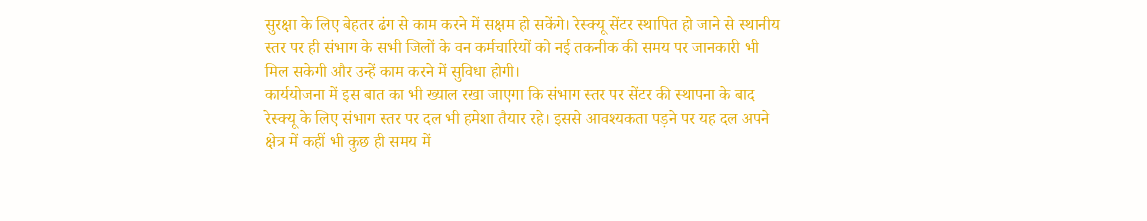सुरक्षा के लिए बेहतर ढंग से काम करने में सक्षम हो सकेंगे। रेस्क्यू सेंटर स्थापित हो जाने से स्थानीय स्तर पर ही संभाग के सभी जिलों के वन कर्मचारियों को नई तकनीक की समय पर जानकारी भी मिल सकेगी और उन्हें काम करने में सुविधा होगी।
कार्ययोजना में इस बात का भी ख्याल रखा जाएगा कि संभाग स्तर पर सेंटर की स्थापना के बाद रेस्क्यू के लिए संभाग स्तर पर दल भी हमेशा तैयार रहे। इससे आवश्यकता पड़ने पर यह दल अपने क्षेत्र में कहीं भी कुछ ही समय में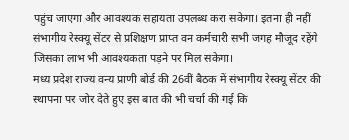पहुंच जाएगा और आवश्यक सहायता उपलब्ध करा सकेगा। इतना ही नहीं संभागीय रेस्क्यू सेंटर से प्रशिक्षण प्राप्त वन कर्मचारी सभी जगह मौजूद रहेंगे जिसका लाभ भी आवश्यकता पड़ने पर मिल सकेगा।
मध्य प्रदेश राज्य वन्य प्राणी बोर्ड की 26वीं बैठक में संभागीय रेस्क्यू सेंटर की स्थापना पर जोर देते हुए इस बात की भी चर्चा की गई कि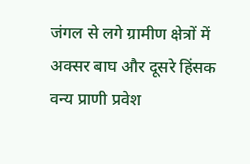जंगल से लगे ग्रामीण क्षेत्रों में अक्सर बाघ और दूसरे हिंसक वन्य प्राणी प्रवेश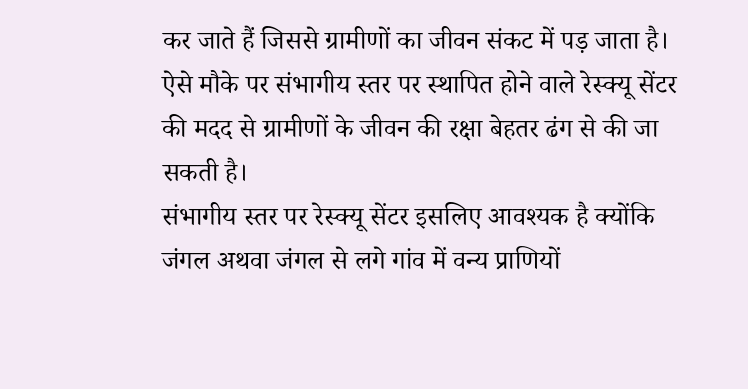कर जाते हैं जिससे ग्रामीणों का जीवन संकट में पड़ जाता है। ऐसे मौके पर संभागीय स्तर पर स्थापित होने वाले रेस्क्यू सेंटर की मदद से ग्रामीणों के जीवन की रक्षा बेहतर ढंग से की जा सकती है।
संभागीय स्तर पर रेस्क्यू सेंटर इसलिए आवश्यक है क्योंकि जंगल अथवा जंगल से लगे गांव में वन्य प्राणियों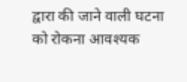द्वारा की जाने वाली घटना को रोकना आवश्यक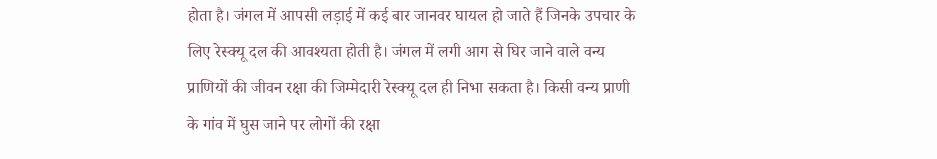होता है। जंगल में आपसी लड़ाई में कई बार जानवर घायल हो जाते हैं जिनके उपचार के लिए रेस्क्यू दल की आवश्यता होती है। जंगल में लगी आग से घिर जाने वाले वन्य प्राणियों की जीवन रक्षा की जिम्मेदारी रेस्क्यू दल ही निभा सकता है। किसी वन्य प्राणी के गांव में घुस जाने पर लोगों की रक्षा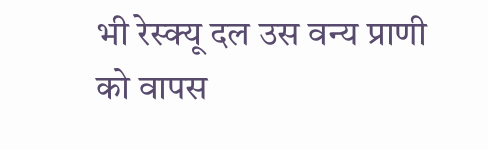भी रेस्क्यू दल उस वन्य प्राणी को वापस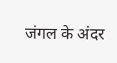जंगल के अंदर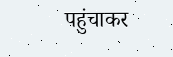पहुंचाकर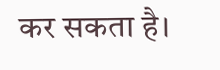कर सकता है।